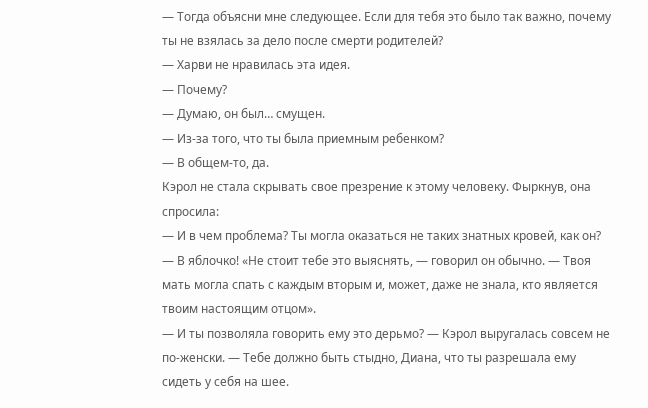— Тогда объясни мне следующее. Если для тебя это было так важно, почему ты не взялась за дело после смерти родителей?
— Харви не нравилась эта идея.
— Почему?
— Думаю, он был… смущен.
— Из-за того, что ты была приемным ребенком?
— В общем-то, да.
Кэрол не стала скрывать свое презрение к этому человеку. Фыркнув, она спросила:
— И в чем проблема? Ты могла оказаться не таких знатных кровей, как он?
— В яблочко! «Не стоит тебе это выяснять, — говорил он обычно. — Твоя мать могла спать с каждым вторым и, может, даже не знала, кто является твоим настоящим отцом».
— И ты позволяла говорить ему это дерьмо? — Кэрол выругалась совсем не по-женски. — Тебе должно быть стыдно, Диана, что ты разрешала ему сидеть у себя на шее.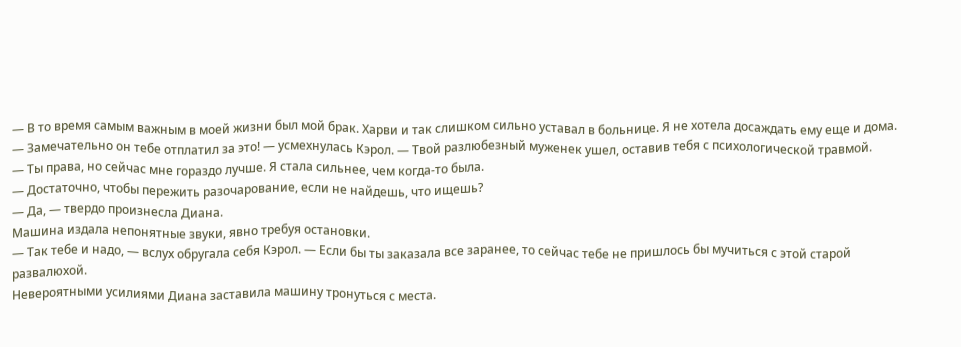— В то время самым важным в моей жизни был мой брак. Харви и так слишком сильно уставал в больнице. Я не хотела досаждать ему еще и дома.
— Замечательно он тебе отплатил за это! — усмехнулась Кэрол. — Твой разлюбезный муженек ушел, оставив тебя с психологической травмой.
— Ты права, но сейчас мне гораздо лучше. Я стала сильнее, чем когда-то была.
— Достаточно, чтобы пережить разочарование, если не найдешь, что ищешь?
— Да, — твердо произнесла Диана.
Машина издала непонятные звуки, явно требуя остановки.
— Так тебе и надо, — вслух обругала себя Кэрол. — Если бы ты заказала все заранее, то сейчас тебе не пришлось бы мучиться с этой старой развалюхой.
Невероятными усилиями Диана заставила машину тронуться с места.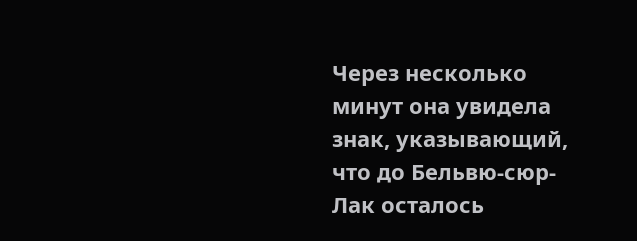Через несколько минут она увидела знак, указывающий, что до Бельвю-сюр-Лак осталось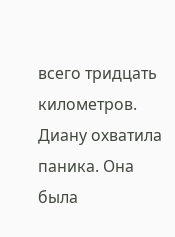всего тридцать километров. Диану охватила паника. Она была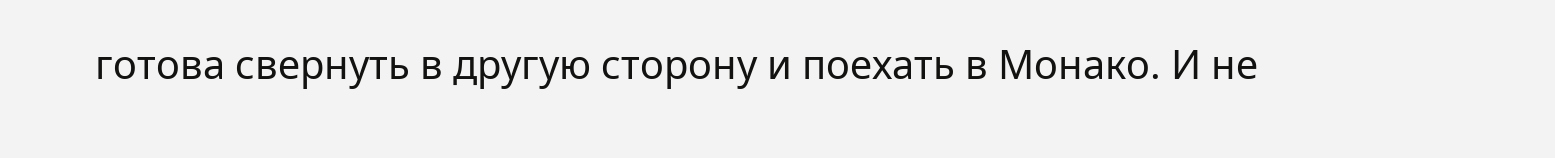готова свернуть в другую сторону и поехать в Монако. И не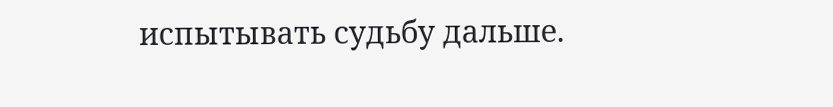испытывать судьбу дальше.